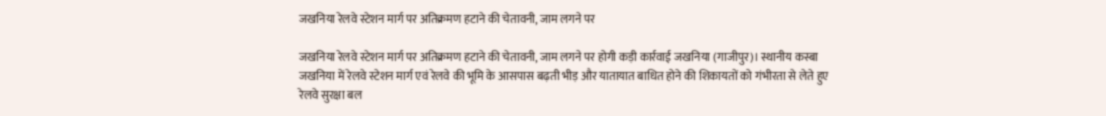जखनिया रेलवे स्टेशन मार्ग पर अतिक्रमण हटाने की चेतावनी, जाम लगने पर

जखनिया रेलवे स्टेशन मार्ग पर अतिक्रमण हटाने की चेतावनी, जाम लगने पर होगी कड़ी कार्रवाई जखनिया (गाजीपुर)। स्थानीय कस्बा जखनिया में रेलवे स्टेशन मार्ग एवं रेलवे की भूमि के आसपास बढ़ती भीड़ और यातायात बाधित होने की शिकायतों को गंभीरता से लेते हुए रेलवे सुरक्षा बल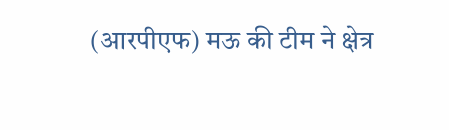(आरपीएफ) मऊ की टीम ने क्षेत्र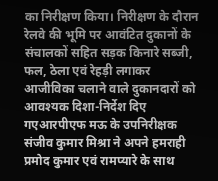का निरीक्षण किया। निरीक्षण के दौरान रेलवे की भूमि पर आवंटित दुकानों के संचालकों सहित सड़क किनारे सब्जी, फल, ठेला एवं रेहड़ी लगाकर आजीविका चलाने वाले दुकानदारों को आवश्यक दिशा-निर्देश दिए गएआरपीएफ मऊ के उपनिरीक्षक संजीव कुमार मिश्रा ने अपने हमराही प्रमोद कुमार एवं रामप्यारे के साथ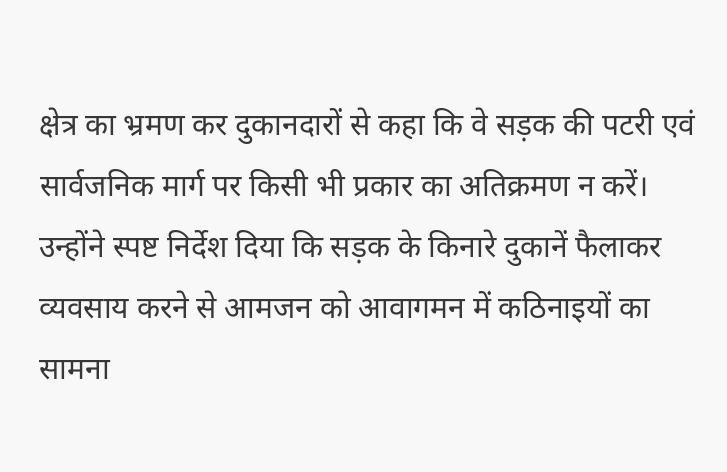क्षेत्र का भ्रमण कर दुकानदारों से कहा कि वे सड़क की पटरी एवं सार्वजनिक मार्ग पर किसी भी प्रकार का अतिक्रमण न करें। उन्होंने स्पष्ट निर्देश दिया कि सड़क के किनारे दुकानें फैलाकर व्यवसाय करने से आमजन को आवागमन में कठिनाइयों का सामना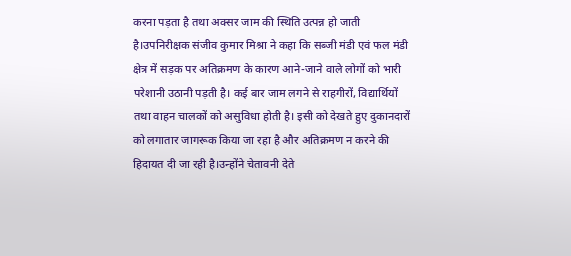करना पड़ता है तथा अक्सर जाम की स्थिति उत्पन्न हो जाती है।उपनिरीक्षक संजीव कुमार मिश्रा ने कहा कि सब्जी मंडी एवं फल मंडी क्षेत्र में सड़क पर अतिक्रमण के कारण आने-जाने वाले लोगों को भारी परेशानी उठानी पड़ती है। कई बार जाम लगने से राहगीरों, विद्यार्थियों तथा वाहन चालकों को असुविधा होती है। इसी को देखते हुए दुकानदारों को लगातार जागरूक किया जा रहा है और अतिक्रमण न करने की हिदायत दी जा रही है।उन्होंने चेतावनी देते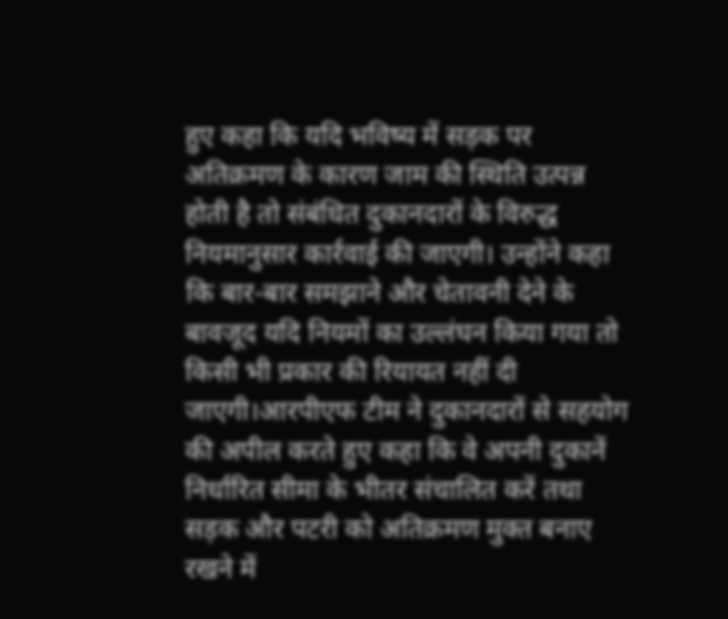हुए कहा कि यदि भविष्य में सड़क पर अतिक्रमण के कारण जाम की स्थिति उत्पन्न होती है तो संबंधित दुकानदारों के विरुद्ध नियमानुसार कार्रवाई की जाएगी। उन्होंने कहा कि बार-बार समझाने और चेतावनी देने के बावजूद यदि नियमों का उल्लंघन किया गया तो किसी भी प्रकार की रियायत नहीं दी जाएगी।आरपीएफ टीम ने दुकानदारों से सहयोग की अपील करते हुए कहा कि वे अपनी दुकानें निर्धारित सीमा के भीतर संचालित करें तथा सड़क और पटरी को अतिक्रमण मुक्त बनाए रखने में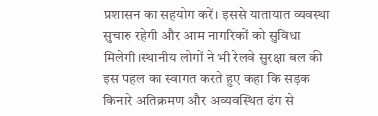प्रशासन का सहयोग करें। इससे यातायात व्यवस्था सुचारु रहेगी और आम नागरिकों को सुविधा मिलेगी।स्थानीय लोगों ने भी रेलवे सुरक्षा बल की इस पहल का स्वागत करते हुए कहा कि सड़क किनारे अतिक्रमण और अव्यवस्थित ढंग से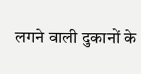लगने वाली दुकानों के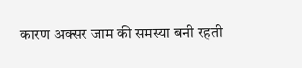कारण अक्सर जाम की समस्या बनी रहती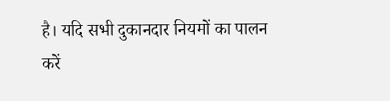है। यदि सभी दुकानदार नियमों का पालन करें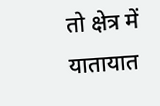तो क्षेत्र में यातायात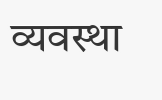व्यवस्था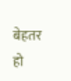बेहतर हो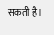सकती है।